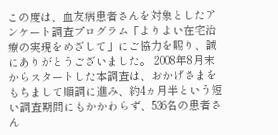この度は、血友病患者さんを対象としたアンケート調査プログラム「よりよい在宅治療の実現をめざして」にご協力を賜り、誠にありがとうございました。 2008年8月末からスタートした本調査は、おかげさまをもちまして順調に進み、約4ヵ月半という短い調査期間にもかかわらず、536名の患者さん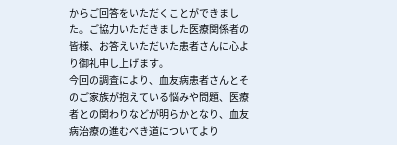からご回答をいただくことができました。ご協力いただきました医療関係者の皆様、お答えいただいた患者さんに心より御礼申し上げます。
今回の調査により、血友病患者さんとそのご家族が抱えている悩みや問題、医療者との関わりなどが明らかとなり、血友病治療の進むべき道についてより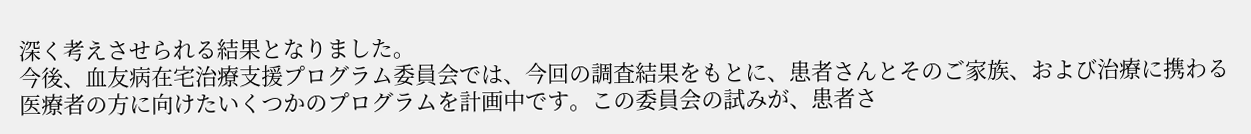深く考えさせられる結果となりました。
今後、血友病在宅治療支援プログラム委員会では、今回の調査結果をもとに、患者さんとそのご家族、および治療に携わる医療者の方に向けたいくつかのプログラムを計画中です。この委員会の試みが、患者さ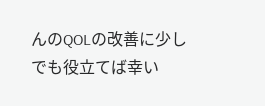んのQOLの改善に少しでも役立てば幸い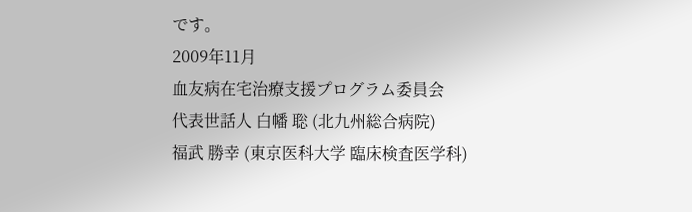です。
2009年11月
血友病在宅治療支援プログラム委員会
代表世話人 白幡 聡 (北九州総合病院)
福武 勝幸 (東京医科大学 臨床検査医学科)